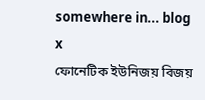somewhere in... blog
x
ফোনেটিক ইউনিজয় বিজয়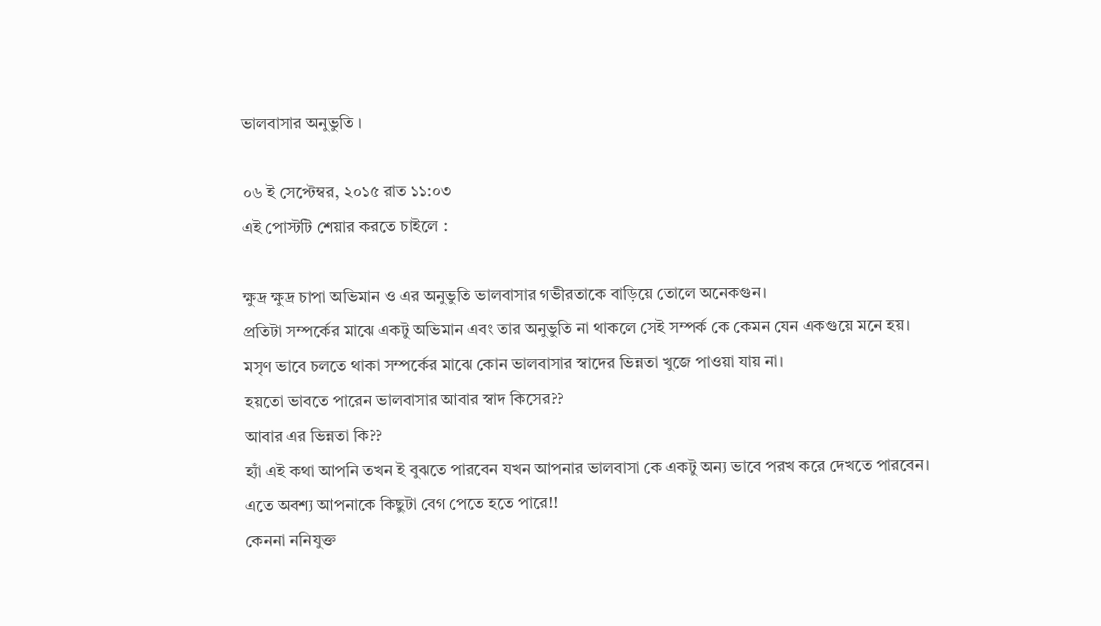ভালবাসার অনুভুতি ।

০৬ ই সেপ্টেম্বর, ২০১৫ রাত ১১:০৩
এই পোস্টটি শেয়ার করতে চাইলে :

ক্ষুদ্র ক্ষুদ্র চাপা অভিমান ও এর অনুভুতি ভালবাসার গভীরতাকে বাড়িয়ে তোলে অনেকগুন।
প্রতিটা সম্পর্কের মাঝে একটু অভিমান এবং তার অনুভুতি না থাকলে সেই সম্পর্ক কে কেমন যেন একগুয়ে মনে হয়।
মসৃণ ভাবে চলতে থাকা সম্পর্কের মাঝে কোন ভালবাসার স্বাদের ভিন্নতা খুজে পাওয়া যায় না।
হয়তো ভাবতে পারেন ভালবাসার আবার স্বাদ কিসের??
আবার এর ভিন্নতা কি??
হ্যাঁ এই কথা আপনি তখন ই বুঝতে পারবেন যখন আপনার ভালবাসা কে একটু অন্য ভাবে পরখ করে দেখতে পারবেন।
এতে অবশ্য আপনাকে কিছুটা বেগ পেতে হতে পারে!!
কেননা ননিযুক্ত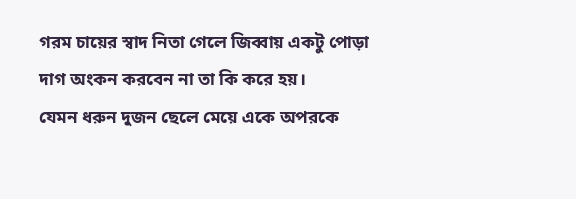গরম চায়ের স্বাদ নিতা গেলে জিব্বায় একটু পোড়া দাগ অংকন করবেন না তা কি করে হয়।
যেমন ধরুন দুজন ছেলে মেয়ে একে অপরকে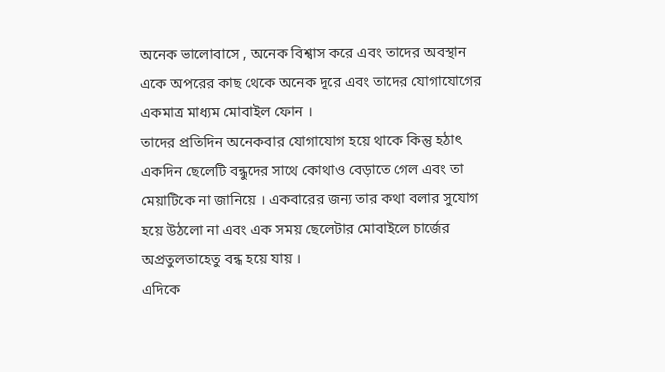অনেক ভালোবাসে , অনেক বিশ্বাস করে এবং তাদের অবস্থান একে অপরের কাছ থেকে অনেক দূরে এবং তাদের যোগাযোগের একমাত্র মাধ্যম মোবাইল ফোন ।
তাদের প্রতিদিন অনেকবার যোগাযোগ হয়ে থাকে কিন্তু হঠাৎ একদিন ছেলেটি বন্ধুদের সাথে কোথাও বেড়াতে গেল এবং তা মেয়াটিকে না জানিয়ে । একবারের জন্য তার কথা বলার সুযোগ হয়ে উঠলো না এবং এক সময় ছেলেটার মোবাইলে চার্জের অপ্রতুলতাহেতু বন্ধ হয়ে যায় ।
এদিকে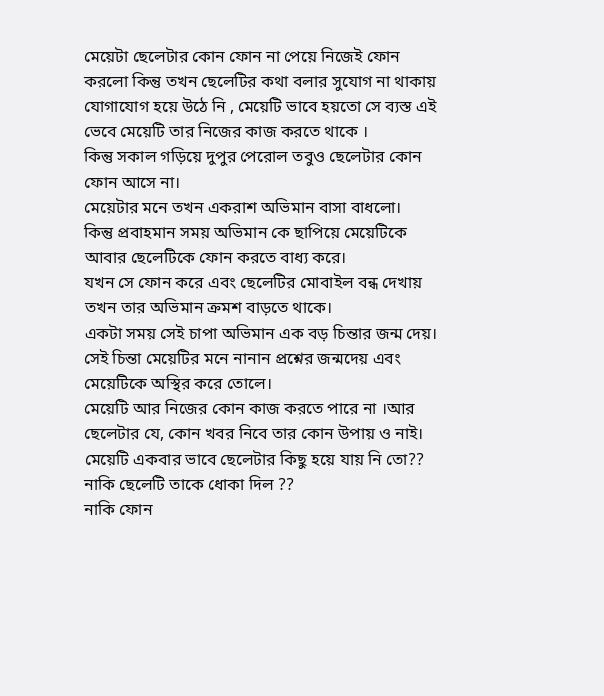মেয়েটা ছেলেটার কোন ফোন না পেয়ে নিজেই ফোন করলো কিন্তু তখন ছেলেটির কথা বলার সুযোগ না থাকায় যোগাযোগ হয়ে উঠে নি , মেয়েটি ভাবে হয়তো সে ব্যস্ত এই ভেবে মেয়েটি তার নিজের কাজ করতে থাকে ।
কিন্তু সকাল গড়িয়ে দুপুর পেরোল তবুও ছেলেটার কোন ফোন আসে না।
মেয়েটার মনে তখন একরাশ অভিমান বাসা বাধলো।
কিন্তু প্রবাহমান সময় অভিমান কে ছাপিয়ে মেয়েটিকে আবার ছেলেটিকে ফোন করতে বাধ্য করে।
যখন সে ফোন করে এবং ছেলেটির মোবাইল বন্ধ দেখায় তখন তার অভিমান ক্রমশ বাড়তে থাকে।
একটা সময় সেই চাপা অভিমান এক বড় চিন্তার জন্ম দেয়।
সেই চিন্তা মেয়েটির মনে নানান প্রশ্নের জন্মদেয় এবং মেয়েটিকে অস্থির করে তোলে।
মেয়েটি আর নিজের কোন কাজ করতে পারে না ।আর ছেলেটার যে, কোন খবর নিবে তার কোন উপায় ও নাই।
মেয়েটি একবার ভাবে ছেলেটার কিছু হয়ে যায় নি তো??
নাকি ছেলেটি তাকে ধোকা দিল ??
নাকি ফোন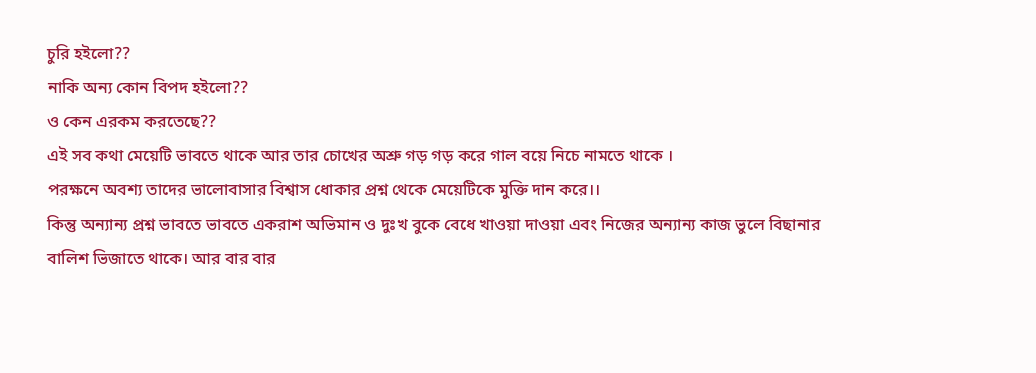চুরি হইলো??
নাকি অন্য কোন বিপদ হইলো??
ও কেন এরকম করতেছে??
এই সব কথা মেয়েটি ভাবতে থাকে আর তার চোখের অশ্রু গড় গড় করে গাল বয়ে নিচে নামতে থাকে ।
পরক্ষনে অবশ্য তাদের ভালোবাসার বিশ্বাস ধোকার প্রশ্ন থেকে মেয়েটিকে মুক্তি দান করে।।
কিন্তু অন্যান্য প্রশ্ন ভাবতে ভাবতে একরাশ অভিমান ও দুঃখ বুকে বেধে খাওয়া দাওয়া এবং নিজের অন্যান্য কাজ ভুলে বিছানার বালিশ ভিজাতে থাকে। আর বার বার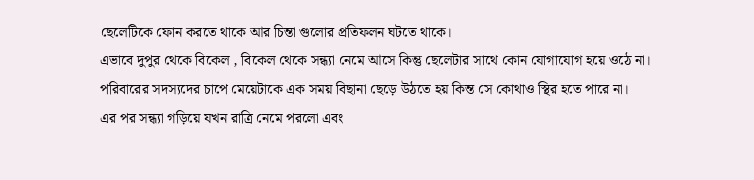ছেলেটিকে ফোন করতে থাকে আর চিন্তা গুলোর প্রতিফলন ঘটতে থাকে।
এভাবে দুপুর থেকে বিকেল , বিকেল থেকে সন্ধ্যা নেমে আসে কিন্তু ছেলেটার সাথে কোন যোগাযোগ হয়ে ওঠে না।
পরিবারের সদস্যদের চাপে মেয়েটাকে এক সময় বিছানা ছেড়ে উঠতে হয় কিন্ত সে কোথাও স্থির হতে পারে না।
এর পর সন্ধ্যা গড়িয়ে যখন রাত্রি নেমে পরলো এবং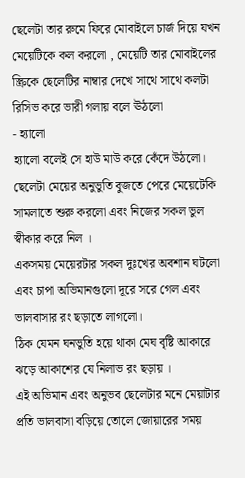ছেলেটা তার রুমে ফিরে মোবাইলে চার্জ দিয়ে যখন মেয়েটিকে কল করলো , মেয়েটি তার মোবাইলের স্ক্রিকে ছেলেটির নাম্বার দেখে সাথে সাথে কলটা রিসিভ করে ভারী গলায় বলে ঊঠলো
- হ্যালো
হ্যালো বলেই সে হাউ মাউ করে কেঁদে উঠলো।
ছেলেটা মেয়ের অনুভুতি বুজতে পেরে মেয়েটেকি সামলাতে শুরু করলো এবং নিজের সকল ভুল স্বীকার করে নিল ।
একসময় মেয়েরটার সকল দুঃখের অবশান ঘটলো এবং চাপা অভিমানগুলো দূরে সরে গেল এবং ভালবাসার রং ছড়াতে লাগলো।
ঠিক যেমন ঘনভুতি হয়ে থাকা মেঘ বৃষ্টি আকারে ঝড়ে আকাশের যে নিলাভ রং ছড়ায় ।
এই অভিমান এবং অনুভব ছেলেটার মনে মেয়াটার প্রতি ভালবাসা বড়িয়ে তোলে জোয়ারের সময়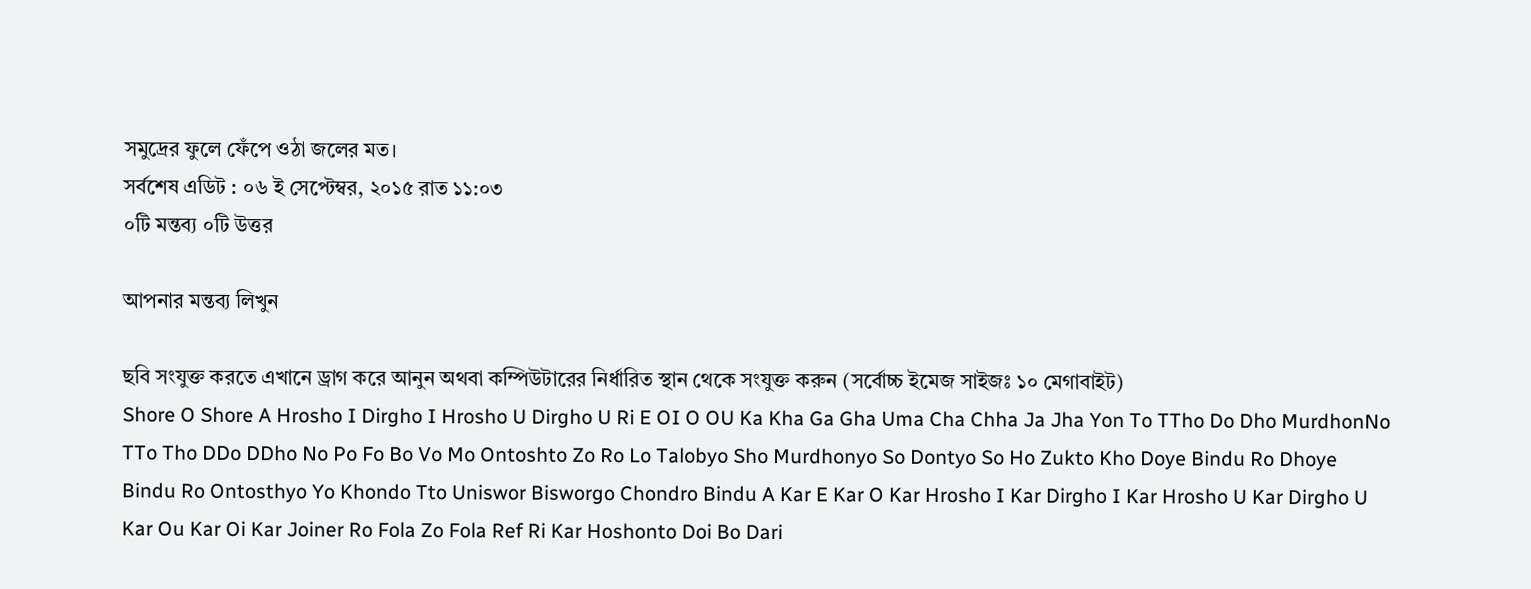সমুদ্রের ফুলে ফেঁপে ওঠা জলের মত।
সর্বশেষ এডিট : ০৬ ই সেপ্টেম্বর, ২০১৫ রাত ১১:০৩
০টি মন্তব্য ০টি উত্তর

আপনার মন্তব্য লিখুন

ছবি সংযুক্ত করতে এখানে ড্রাগ করে আনুন অথবা কম্পিউটারের নির্ধারিত স্থান থেকে সংযুক্ত করুন (সর্বোচ্চ ইমেজ সাইজঃ ১০ মেগাবাইট)
Shore O Shore A Hrosho I Dirgho I Hrosho U Dirgho U Ri E OI O OU Ka Kha Ga Gha Uma Cha Chha Ja Jha Yon To TTho Do Dho MurdhonNo TTo Tho DDo DDho No Po Fo Bo Vo Mo Ontoshto Zo Ro Lo Talobyo Sho Murdhonyo So Dontyo So Ho Zukto Kho Doye Bindu Ro Dhoye Bindu Ro Ontosthyo Yo Khondo Tto Uniswor Bisworgo Chondro Bindu A Kar E Kar O Kar Hrosho I Kar Dirgho I Kar Hrosho U Kar Dirgho U Kar Ou Kar Oi Kar Joiner Ro Fola Zo Fola Ref Ri Kar Hoshonto Doi Bo Dari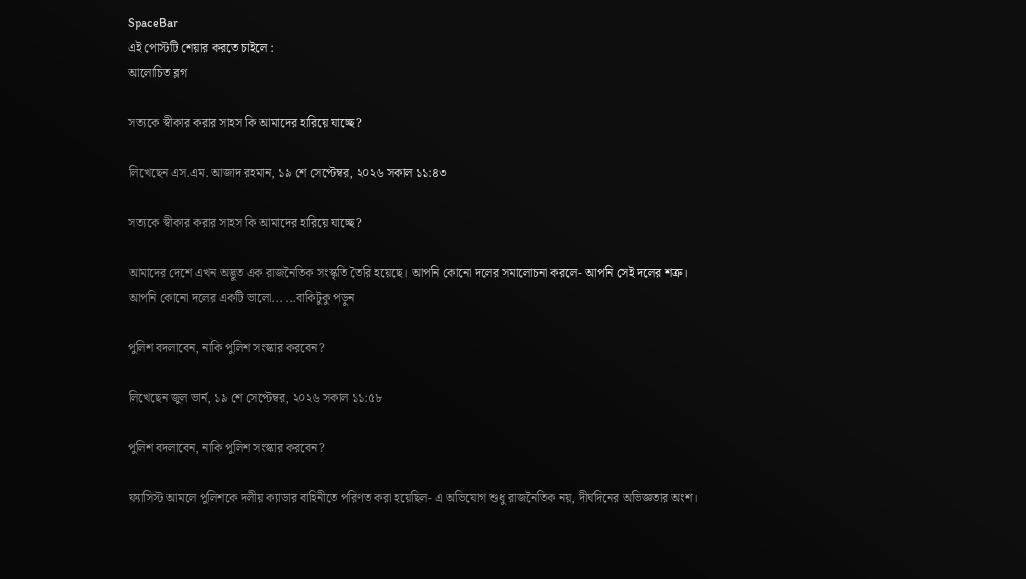SpaceBar
এই পোস্টটি শেয়ার করতে চাইলে :
আলোচিত ব্লগ

সত্যকে স্বীকার করার সাহস কি আমাদের হারিয়ে যাচ্ছে?

লিখেছেন এস.এম. আজাদ রহমান, ১৯ শে সেপ্টেম্বর, ২০২৬ সকাল ১১:৪৩

সত্যকে স্বীকার করার সাহস কি আমাদের হারিয়ে যাচ্ছে?

আমাদের দেশে এখন অদ্ভুত এক রাজনৈতিক সংস্কৃতি তৈরি হয়েছে। আপনি কোনো দলের সমালোচনা করলে- আপনি সেই দলের শত্রু।
আপনি কোনো দলের একটি ভালো... ...বাকিটুকু পড়ুন

পুলিশ বদলাবেন, নাকি পুলিশ সংস্কার করবেন?

লিখেছেন জুল ভার্ন, ১৯ শে সেপ্টেম্বর, ২০২৬ সকাল ১১:৫৮

পুলিশ বদলাবেন, নাকি পুলিশ সংস্কার করবেন?

ফ্যাসিস্ট আমলে পুলিশকে দলীয় ক্যাডার বাহিনীতে পরিণত করা হয়েছিল- এ অভিযোগ শুধু রাজনৈতিক নয়, দীর্ঘদিনের অভিজ্ঞতার অংশ।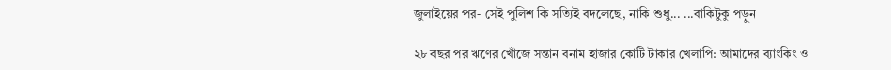জুলাইয়ের পর- সেই পুলিশ কি সত্যিই বদলেছে, নাকি শুধু... ...বাকিটুকু পড়ুন

২৮ বছর পর ঋণের খোঁজে সন্তান বনাম হাজার কোটি টাকার খেলাপি: আমাদের ব্যাংকিং ও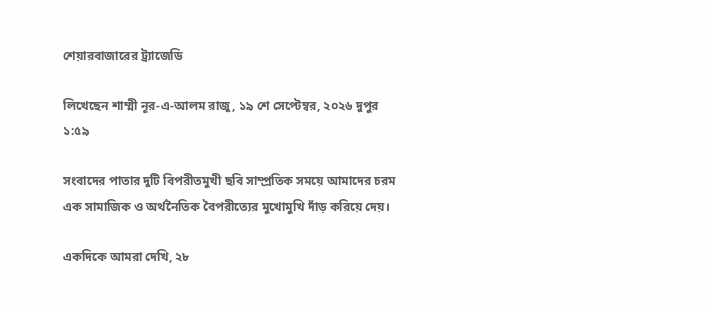শেয়ারবাজারের ট্র্যাজেডি

লিখেছেন শাম্মী নূর-এ-আলম রাজু, ১৯ শে সেপ্টেম্বর, ২০২৬ দুপুর ১:৫৯

সংবাদের পাতার দুটি বিপরীতমুখী ছবি সাম্প্রতিক সময়ে আমাদের চরম এক সামাজিক ও অর্থনৈতিক বৈপরীত্যের মুখোমুখি দাঁড় করিয়ে দেয়।

একদিকে আমরা দেখি, ২৮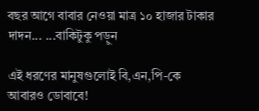বছর আগে বাবার নেওয়া মাত্র ১০ হাজার টাকার দাদন... ...বাকিটুকু পড়ুন

এই ধরণের মানুষগুলোই বি,এন,পি-কে আবারও ডোবাবে!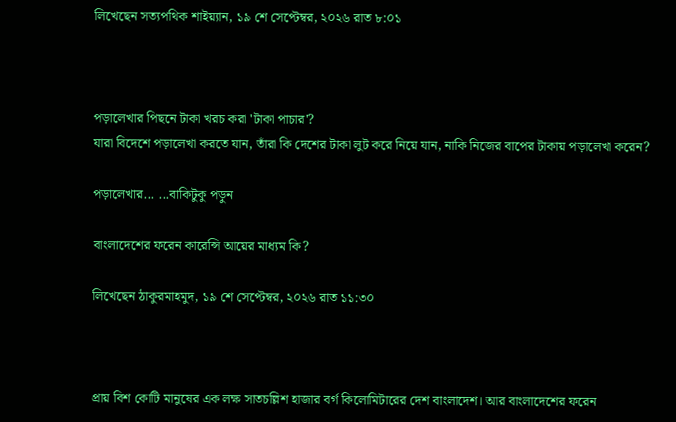লিখেছেন সত্যপথিক শাইয়্যান, ১৯ শে সেপ্টেম্বর, ২০২৬ রাত ৮:০১



পড়ালেখার পিছনে টাকা খরচ করা 'টাকা পাচার'?
যারা বিদেশে পড়ালেখা করতে যান, তাঁরা কি দেশের টাকা লুট করে নিয়ে যান, নাকি নিজের বাপের টাকায় পড়ালেখা করেন?

পড়ালেখার... ...বাকিটুকু পড়ুন

বাংলাদেশের ফরেন কারেন্সি আয়ের মাধ্যম কি?

লিখেছেন ঠাকুরমাহমুদ, ১৯ শে সেপ্টেম্বর, ২০২৬ রাত ১১:৩০



প্রায় বিশ কোটি মানুষের এক লক্ষ সাতচল্লিশ হাজার বর্গ কিলোমিটারের দেশ বাংলাদেশ। আর বাংলাদেশের ফরেন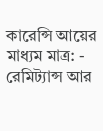কারেন্সি আয়ের মাধ্যম মাত্র: - রেমিট্যান্স আর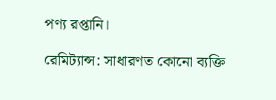পণ্য রপ্তানি।

রেমিট্যান্স: সাধারণত কোনো ব্যক্তি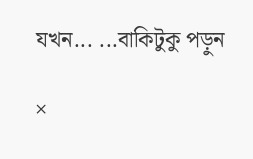যখন... ...বাকিটুকু পড়ুন

×